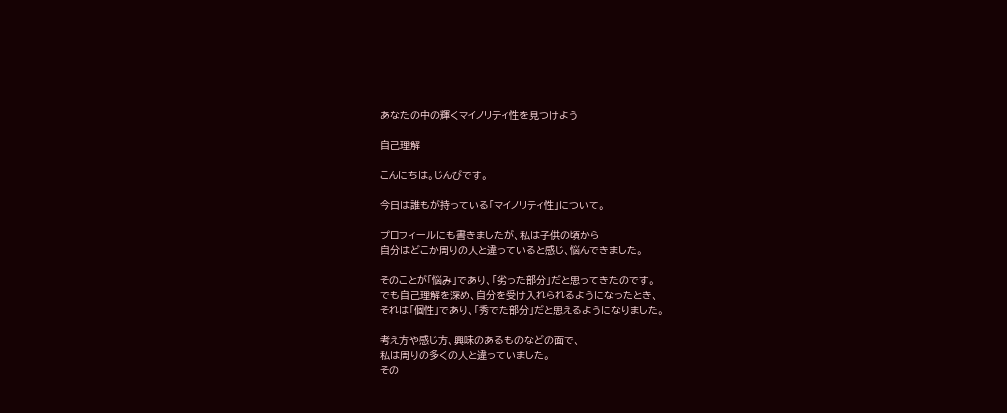あなたの中の輝くマイノリティ性を見つけよう

自己理解

こんにちは。じんびです。

今日は誰もが持っている「マイノリティ性」について。

プロフィールにも書きましたが、私は子供の頃から
自分はどこか周りの人と違っていると感じ、悩んできました。

そのことが「悩み」であり、「劣った部分」だと思ってきたのです。
でも自己理解を深め、自分を受け入れられるようになったとき、
それは「個性」であり、「秀でた部分」だと思えるようになりました。

考え方や感じ方、興味のあるものなどの面で、
私は周りの多くの人と違っていました。
その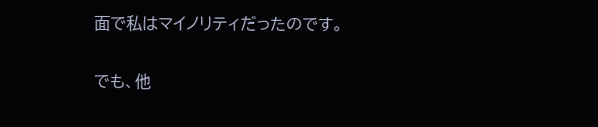面で私はマイノリティだったのです。

でも、他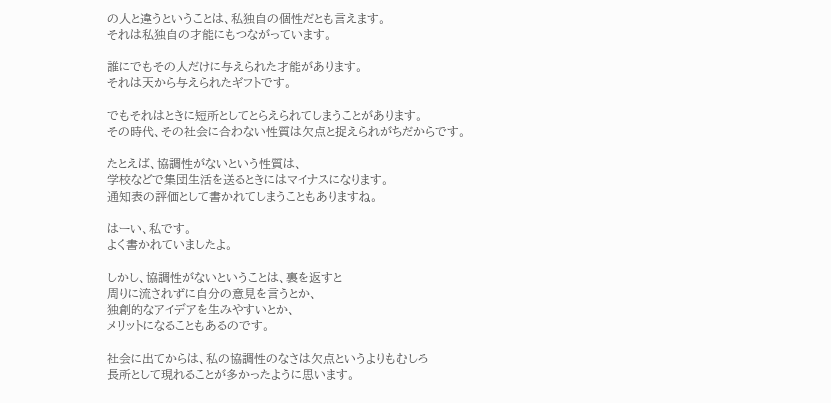の人と違うということは、私独自の個性だとも言えます。
それは私独自の才能にもつながっています。

誰にでもその人だけに与えられた才能があります。
それは天から与えられたギフトです。

でもそれはときに短所としてとらえられてしまうことがあります。
その時代、その社会に合わない性質は欠点と捉えられがちだからです。

たとえば、協調性がないという性質は、
学校などで集団生活を送るときにはマイナスになります。
通知表の評価として書かれてしまうこともありますね。

はーい、私です。
よく書かれていましたよ。

しかし、協調性がないということは、裏を返すと
周りに流されずに自分の意見を言うとか、
独創的なアイデアを生みやすいとか、
メリットになることもあるのです。

社会に出てからは、私の協調性のなさは欠点というよりもむしろ
長所として現れることが多かったように思います。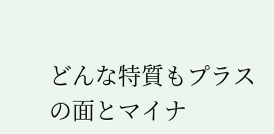どんな特質もプラスの面とマイナ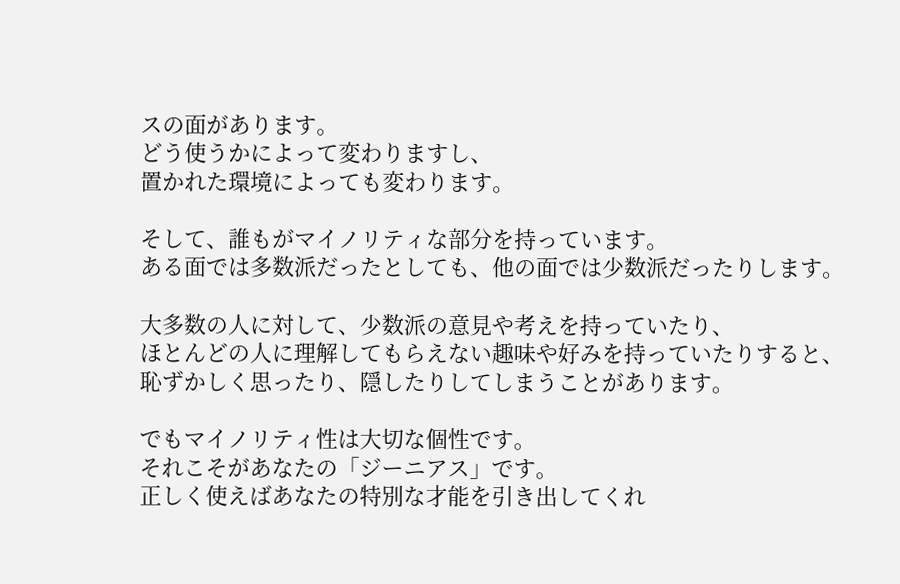スの面があります。
どう使うかによって変わりますし、
置かれた環境によっても変わります。

そして、誰もがマイノリティな部分を持っています。
ある面では多数派だったとしても、他の面では少数派だったりします。

大多数の人に対して、少数派の意見や考えを持っていたり、
ほとんどの人に理解してもらえない趣味や好みを持っていたりすると、
恥ずかしく思ったり、隠したりしてしまうことがあります。

でもマイノリティ性は大切な個性です。
それこそがあなたの「ジーニアス」です。
正しく使えばあなたの特別な才能を引き出してくれ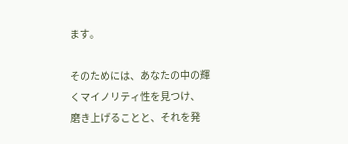ます。

そのためには、あなたの中の輝くマイノリティ性を見つけ、
磨き上げることと、それを発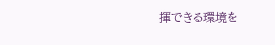揮できる環境を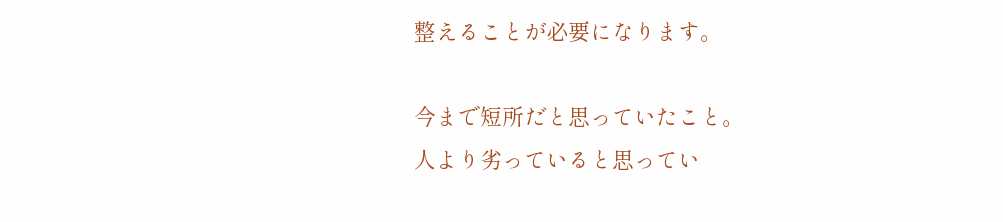整えることが必要になります。

今まで短所だと思っていたこと。
人より劣っていると思ってい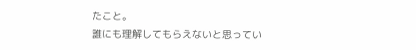たこと。
誰にも理解してもらえないと思ってい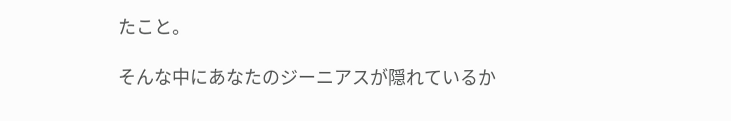たこと。

そんな中にあなたのジーニアスが隠れているか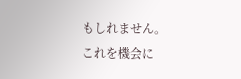もしれません。
これを機会に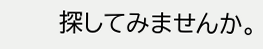探してみませんか。